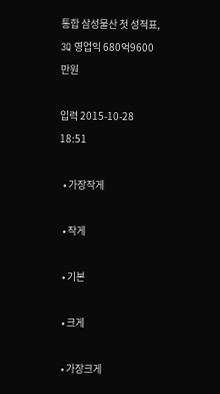통합 삼성물산 첫 성적표, 3Q 영업익 680억9600만원

입력 2015-10-28 18:51

  • 가장작게

  • 작게

  • 기본

  • 크게

  • 가장크게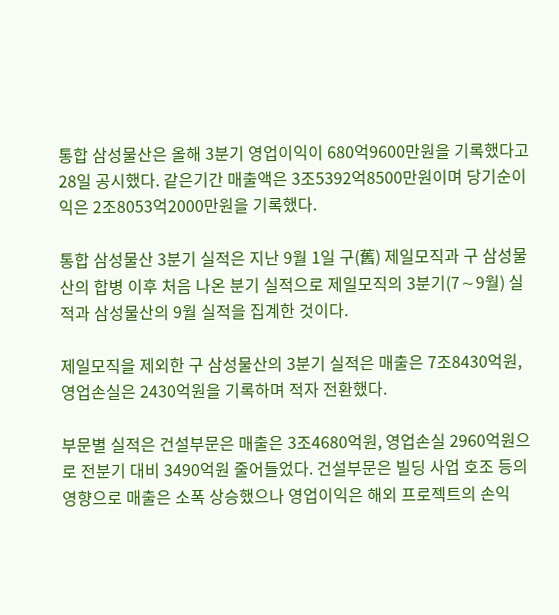통합 삼성물산은 올해 3분기 영업이익이 680억9600만원을 기록했다고 28일 공시했다. 같은기간 매출액은 3조5392억8500만원이며 당기순이익은 2조8053억2000만원을 기록했다.

통합 삼성물산 3분기 실적은 지난 9월 1일 구(舊) 제일모직과 구 삼성물산의 합병 이후 처음 나온 분기 실적으로 제일모직의 3분기(7∼9월) 실적과 삼성물산의 9월 실적을 집계한 것이다.

제일모직을 제외한 구 삼성물산의 3분기 실적은 매출은 7조8430억원, 영업손실은 2430억원을 기록하며 적자 전환했다.

부문별 실적은 건설부문은 매출은 3조4680억원, 영업손실 2960억원으로 전분기 대비 3490억원 줄어들었다. 건설부문은 빌딩 사업 호조 등의 영향으로 매출은 소폭 상승했으나 영업이익은 해외 프로젝트의 손익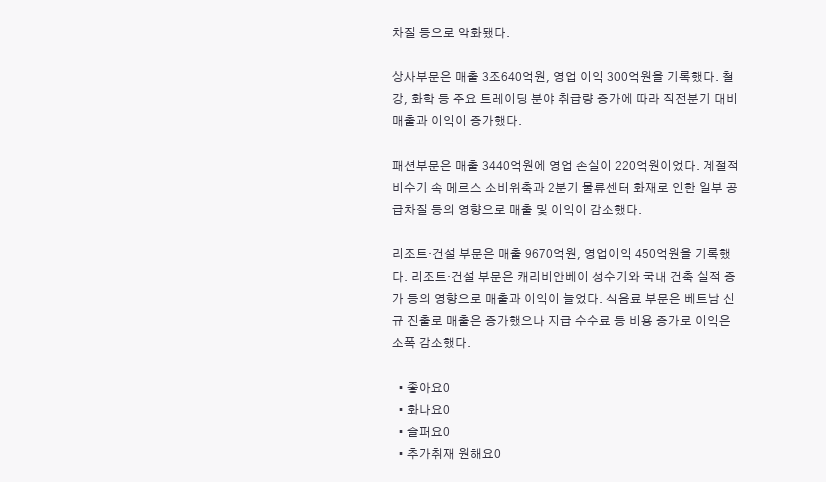차질 등으로 악화됐다.

상사부문은 매출 3조640억원, 영업 이익 300억원을 기록했다. 철강, 화학 등 주요 트레이딩 분야 취급량 증가에 따라 직전분기 대비 매출과 이익이 증가했다.

패션부문은 매출 3440억원에 영업 손실이 220억원이었다. 계절적 비수기 속 메르스 소비위축과 2분기 물류센터 화재로 인한 일부 공급차질 등의 영향으로 매출 및 이익이 감소했다.

리조트·건설 부문은 매출 9670억원, 영업이익 450억원을 기록했다. 리조트·건설 부문은 캐리비안베이 성수기와 국내 건축 실적 증가 등의 영향으로 매출과 이익이 늘었다. 식음료 부문은 베트남 신규 진출로 매출은 증가했으나 지급 수수료 등 비용 증가로 이익은 소폭 감소했다.

  • 좋아요0
  • 화나요0
  • 슬퍼요0
  • 추가취재 원해요0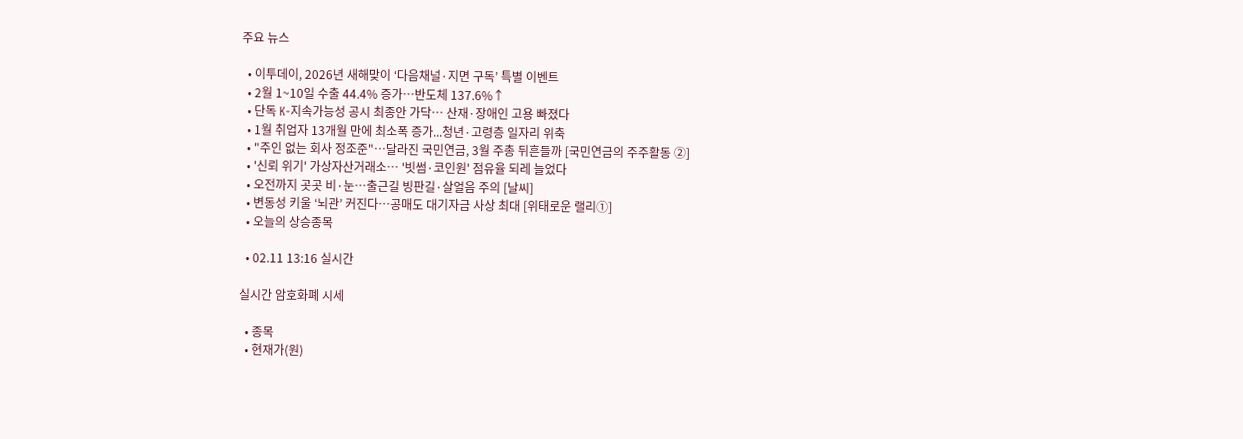주요 뉴스

  • 이투데이, 2026년 새해맞이 ‘다음채널·지면 구독’ 특별 이벤트
  • 2월 1~10일 수출 44.4% 증가⋯반도체 137.6%↑
  • 단독 K-지속가능성 공시 최종안 가닥… 산재·장애인 고용 빠졌다
  • 1월 취업자 13개월 만에 최소폭 증가...청년·고령층 일자리 위축
  • "주인 없는 회사 정조준"…달라진 국민연금, 3월 주총 뒤흔들까 [국민연금의 주주활동 ②]
  • '신뢰 위기' 가상자산거래소… '빗썸·코인원' 점유율 되레 늘었다
  • 오전까지 곳곳 비·눈…출근길 빙판길·살얼음 주의 [날씨]
  • 변동성 키울 ‘뇌관’ 커진다…공매도 대기자금 사상 최대 [위태로운 랠리①]
  • 오늘의 상승종목

  • 02.11 13:16 실시간

실시간 암호화폐 시세

  • 종목
  • 현재가(원)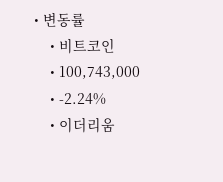• 변동률
    • 비트코인
    • 100,743,000
    • -2.24%
    • 이더리움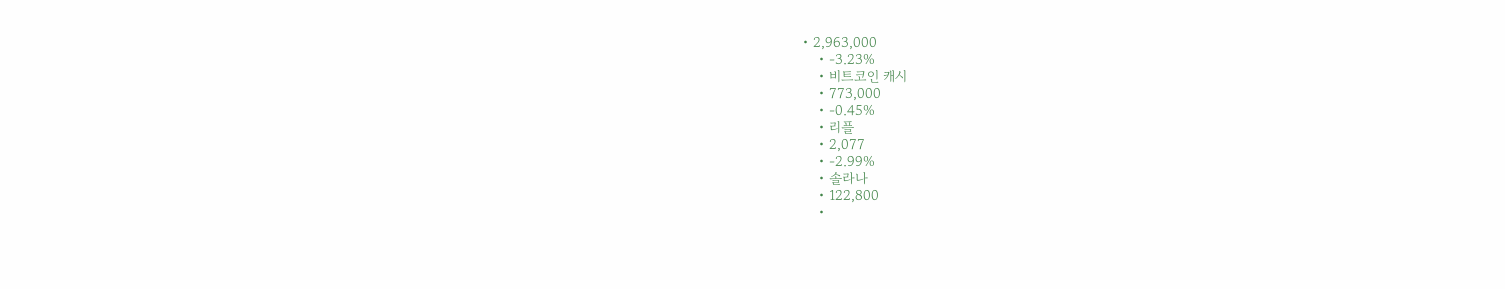• 2,963,000
    • -3.23%
    • 비트코인 캐시
    • 773,000
    • -0.45%
    • 리플
    • 2,077
    • -2.99%
    • 솔라나
    • 122,800
    •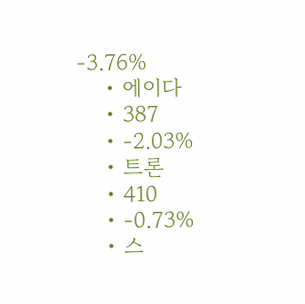-3.76%
    • 에이다
    • 387
    • -2.03%
    • 트론
    • 410
    • -0.73%
    • 스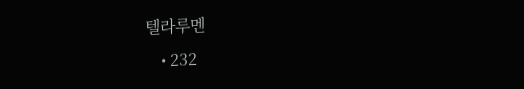텔라루멘
    • 232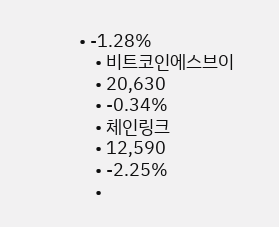• -1.28%
    • 비트코인에스브이
    • 20,630
    • -0.34%
    • 체인링크
    • 12,590
    • -2.25%
    •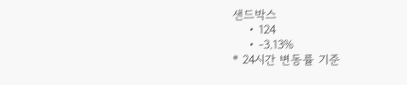샌드박스
    • 124
    • -3.13%
* 24시간 변동률 기준